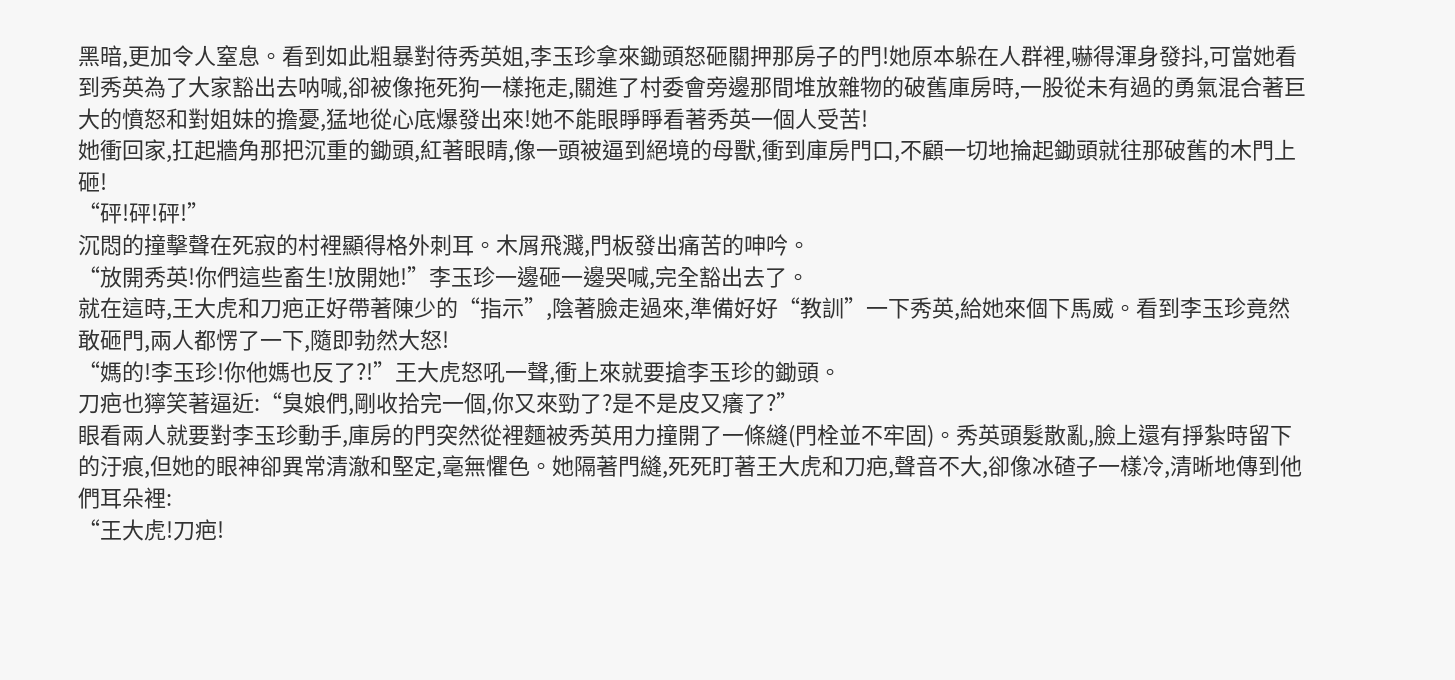黑暗,更加令人窒息。看到如此粗暴對待秀英姐,李玉珍拿來鋤頭怒砸關押那房子的門!她原本躲在人群裡,嚇得渾身發抖,可當她看到秀英為了大家豁出去呐喊,卻被像拖死狗一樣拖走,關進了村委會旁邊那間堆放雜物的破舊庫房時,一股從未有過的勇氣混合著巨大的憤怒和對姐妹的擔憂,猛地從心底爆發出來!她不能眼睜睜看著秀英一個人受苦!
她衝回家,扛起牆角那把沉重的鋤頭,紅著眼睛,像一頭被逼到絕境的母獸,衝到庫房門口,不顧一切地掄起鋤頭就往那破舊的木門上砸!
“砰!砰!砰!”
沉悶的撞擊聲在死寂的村裡顯得格外刺耳。木屑飛濺,門板發出痛苦的呻吟。
“放開秀英!你們這些畜生!放開她!”李玉珍一邊砸一邊哭喊,完全豁出去了。
就在這時,王大虎和刀疤正好帶著陳少的“指示”,陰著臉走過來,準備好好“教訓”一下秀英,給她來個下馬威。看到李玉珍竟然敢砸門,兩人都愣了一下,隨即勃然大怒!
“媽的!李玉珍!你他媽也反了?!”王大虎怒吼一聲,衝上來就要搶李玉珍的鋤頭。
刀疤也獰笑著逼近:“臭娘們,剛收拾完一個,你又來勁了?是不是皮又癢了?”
眼看兩人就要對李玉珍動手,庫房的門突然從裡麵被秀英用力撞開了一條縫(門栓並不牢固)。秀英頭髮散亂,臉上還有掙紮時留下的汙痕,但她的眼神卻異常清澈和堅定,毫無懼色。她隔著門縫,死死盯著王大虎和刀疤,聲音不大,卻像冰碴子一樣冷,清晰地傳到他們耳朵裡:
“王大虎!刀疤!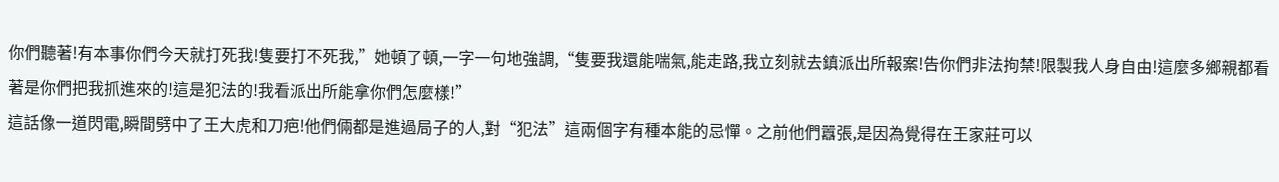你們聽著!有本事你們今天就打死我!隻要打不死我,”她頓了頓,一字一句地強調,“隻要我還能喘氣,能走路,我立刻就去鎮派出所報案!告你們非法拘禁!限製我人身自由!這麼多鄉親都看著是你們把我抓進來的!這是犯法的!我看派出所能拿你們怎麼樣!”
這話像一道閃電,瞬間劈中了王大虎和刀疤!他們倆都是進過局子的人,對“犯法”這兩個字有種本能的忌憚。之前他們囂張,是因為覺得在王家莊可以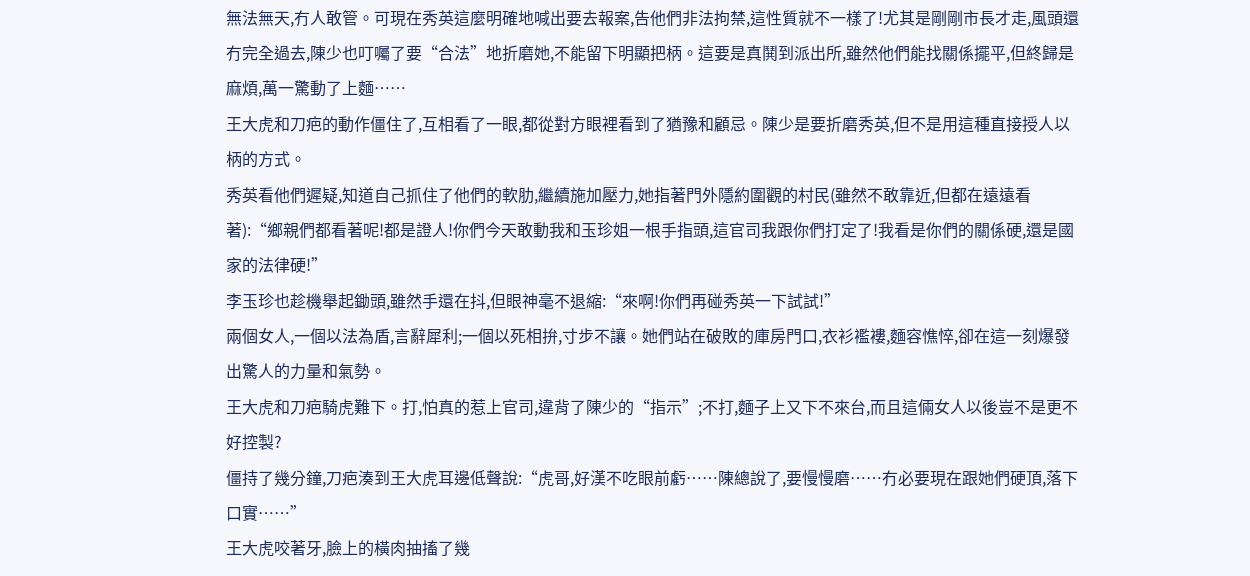無法無天,冇人敢管。可現在秀英這麼明確地喊出要去報案,告他們非法拘禁,這性質就不一樣了!尤其是剛剛市長才走,風頭還冇完全過去,陳少也叮囑了要“合法”地折磨她,不能留下明顯把柄。這要是真鬨到派出所,雖然他們能找關係擺平,但終歸是麻煩,萬一驚動了上麵……
王大虎和刀疤的動作僵住了,互相看了一眼,都從對方眼裡看到了猶豫和顧忌。陳少是要折磨秀英,但不是用這種直接授人以柄的方式。
秀英看他們遲疑,知道自己抓住了他們的軟肋,繼續施加壓力,她指著門外隱約圍觀的村民(雖然不敢靠近,但都在遠遠看著):“鄉親們都看著呢!都是證人!你們今天敢動我和玉珍姐一根手指頭,這官司我跟你們打定了!我看是你們的關係硬,還是國家的法律硬!”
李玉珍也趁機舉起鋤頭,雖然手還在抖,但眼神毫不退縮:“來啊!你們再碰秀英一下試試!”
兩個女人,一個以法為盾,言辭犀利;一個以死相拚,寸步不讓。她們站在破敗的庫房門口,衣衫襤褸,麵容憔悴,卻在這一刻爆發出驚人的力量和氣勢。
王大虎和刀疤騎虎難下。打,怕真的惹上官司,違背了陳少的“指示”;不打,麵子上又下不來台,而且這倆女人以後豈不是更不好控製?
僵持了幾分鐘,刀疤湊到王大虎耳邊低聲說:“虎哥,好漢不吃眼前虧……陳總說了,要慢慢磨……冇必要現在跟她們硬頂,落下口實……”
王大虎咬著牙,臉上的橫肉抽搐了幾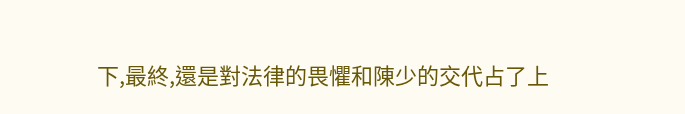下,最終,還是對法律的畏懼和陳少的交代占了上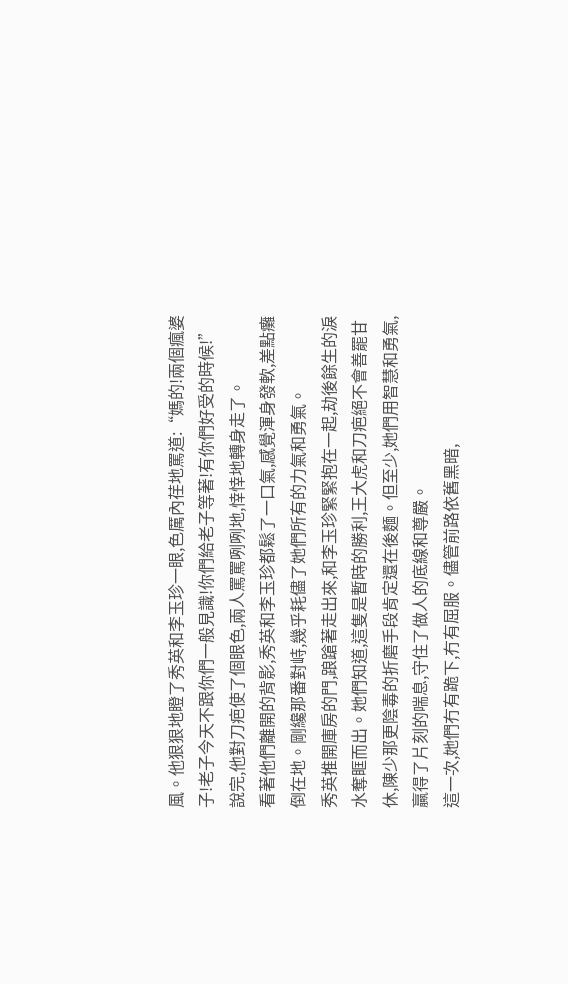風。他狠狠地瞪了秀英和李玉珍一眼,色厲內荏地罵道:“媽的!兩個瘋婆子!老子今天不跟你們一般見識!你們給老子等著!有你們好受的時候!”
說完,他對刀疤使了個眼色,兩人罵罵咧咧地,悻悻地轉身走了。
看著他們離開的背影,秀英和李玉珍都鬆了一口氣,感覺渾身發軟,差點癱倒在地。剛纔那番對峙,幾乎耗儘了她們所有的力氣和勇氣。
秀英推開庫房的門,踉蹌著走出來,和李玉珍緊緊抱在一起,劫後餘生的淚水奪眶而出。她們知道,這隻是暫時的勝利,王大虎和刀疤絕不會善罷甘休,陳少那更陰毒的折磨手段肯定還在後麵。但至少,她們用智慧和勇氣,贏得了片刻的喘息,守住了做人的底線和尊嚴。
這一次,她們冇有跪下,冇有屈服。儘管前路依舊黑暗,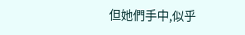但她們手中,似乎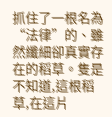抓住了一根名為“法律”的、雖然纖細卻真實存在的稻草。隻是不知道,這根稻草,在這片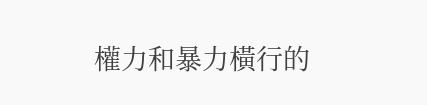權力和暴力橫行的